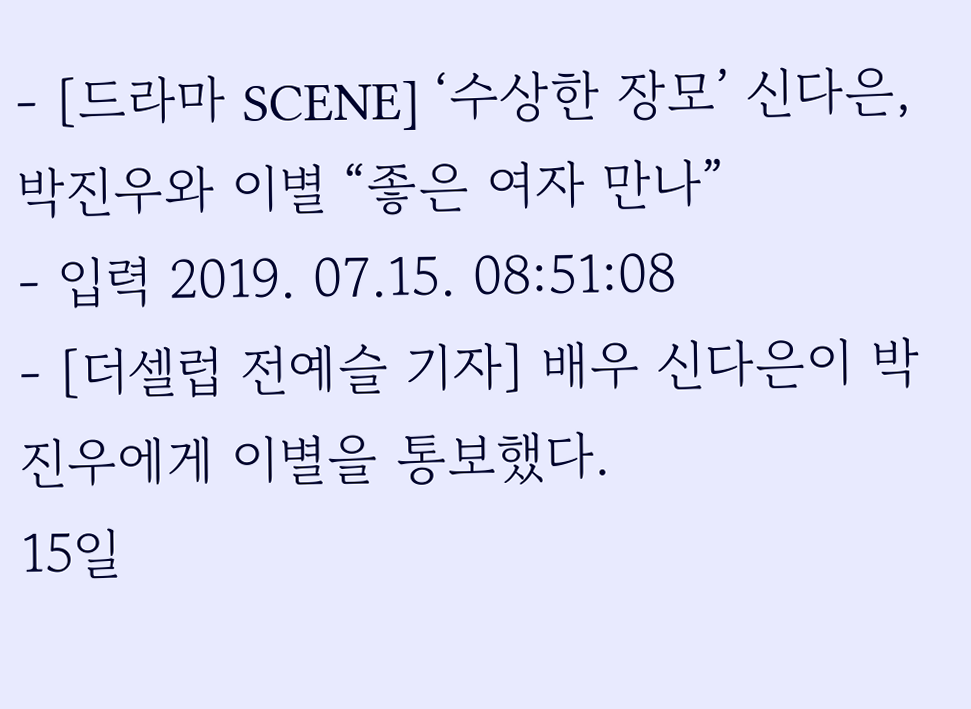- [드라마 SCENE] ‘수상한 장모’ 신다은, 박진우와 이별 “좋은 여자 만나”
- 입력 2019. 07.15. 08:51:08
- [더셀럽 전예슬 기자] 배우 신다은이 박진우에게 이별을 통보했다.
15일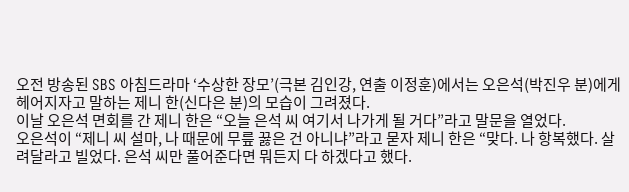오전 방송된 SBS 아침드라마 ‘수상한 장모’(극본 김인강, 연출 이정훈)에서는 오은석(박진우 분)에게 헤어지자고 말하는 제니 한(신다은 분)의 모습이 그려졌다.
이날 오은석 면회를 간 제니 한은 “오늘 은석 씨 여기서 나가게 될 거다”라고 말문을 열었다.
오은석이 “제니 씨 설마, 나 때문에 무릎 꿇은 건 아니냐”라고 묻자 제니 한은 “맞다. 나 항복했다. 살려달라고 빌었다. 은석 씨만 풀어준다면 뭐든지 다 하겠다고 했다.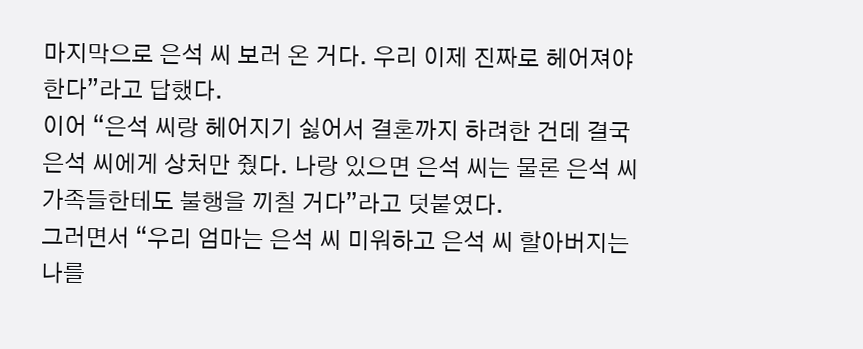마지막으로 은석 씨 보러 온 거다. 우리 이제 진짜로 헤어져야한다”라고 답했다.
이어 “은석 씨랑 헤어지기 싫어서 결혼까지 하려한 건데 결국 은석 씨에게 상처만 줬다. 나랑 있으면 은석 씨는 물론 은석 씨 가족들한테도 불행을 끼칠 거다”라고 덧붙였다.
그러면서 “우리 엄마는 은석 씨 미워하고 은석 씨 할아버지는 나를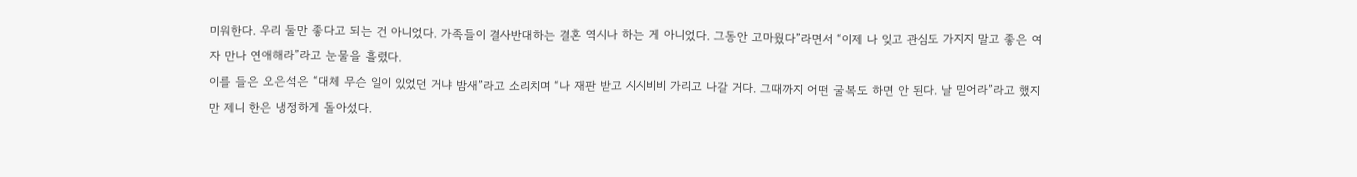미워한다. 우리 둘만 좋다고 되는 건 아니었다. 가족들이 결사반대하는 결혼 역시나 하는 게 아니었다. 그동안 고마웠다”라면서 “이제 나 잊고 관심도 가지지 말고 좋은 여자 만나 연애해라”라고 눈물을 흘렸다.
이를 들은 오은석은 “대체 무슨 일이 있었던 거냐 밤새”라고 소리치며 “나 재판 받고 시시비비 가리고 나갈 거다. 그때까지 어떤 굴복도 하면 안 된다. 날 믿어라”라고 했지만 제니 한은 냉정하게 돌아섰다.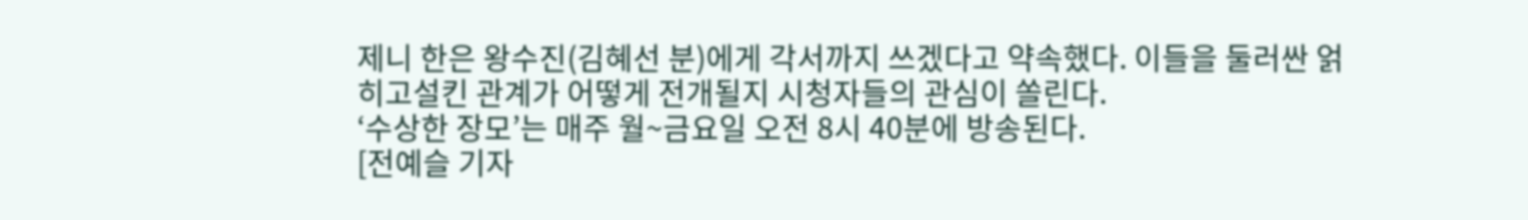제니 한은 왕수진(김혜선 분)에게 각서까지 쓰겠다고 약속했다. 이들을 둘러싼 얽히고설킨 관계가 어떻게 전개될지 시청자들의 관심이 쏠린다.
‘수상한 장모’는 매주 월~금요일 오전 8시 40분에 방송된다.
[전예슬 기자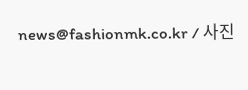news@fashionmk.co.kr / 사진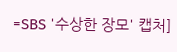=SBS '수상한 장모' 캡처]